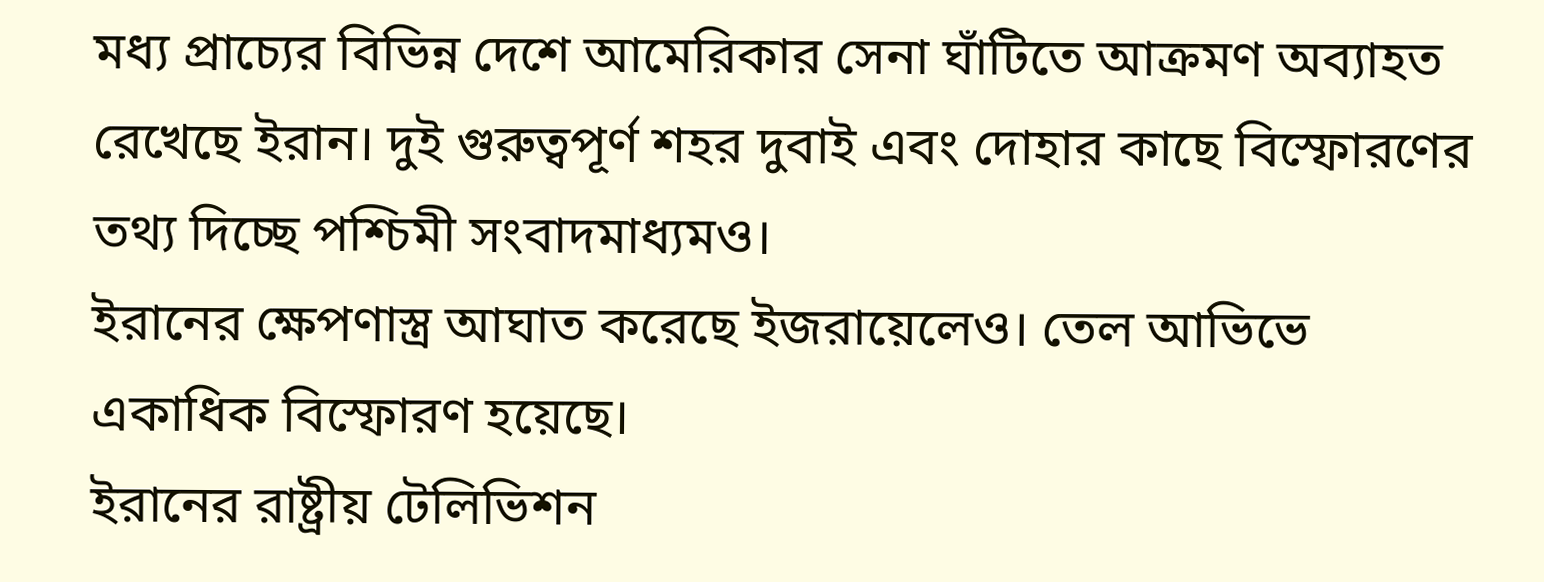মধ্য প্রাচ্যের বিভিন্ন দেশে আমেরিকার সেনা ঘাঁটিতে আক্রমণ অব্যাহত রেখেছে ইরান। দুই গুরুত্বপূর্ণ শহর দুবাই এবং দোহার কাছে বিস্ফোরণের তথ্য দিচ্ছে পশ্চিমী সংবাদমাধ্যমও।
ইরানের ক্ষেপণাস্ত্র আঘাত করেছে ইজরায়েলেও। তেল আভিভে একাধিক বিস্ফোরণ হয়েছে।
ইরানের রাষ্ট্রীয় টেলিভিশন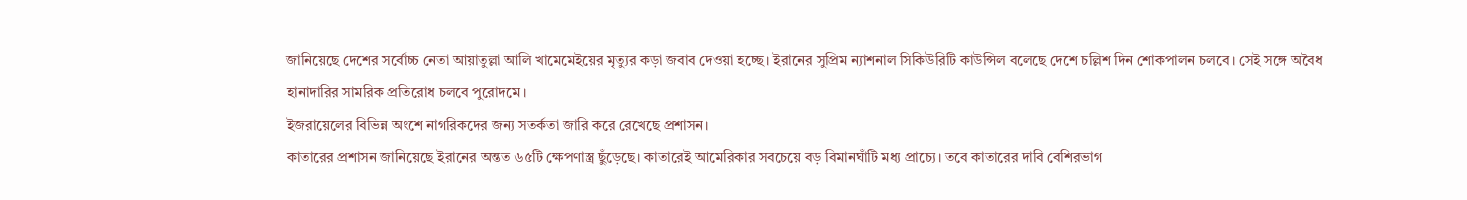জানিয়েছে দেশের সর্বোচ্চ নেতা আয়াতুল্লা আলি খামেমেইয়ের মৃত্যুর কড়া জবাব দেওয়া হচ্ছে। ইরানের সুপ্রিম ন্যাশনাল সিকিউরিটি কাউন্সিল বলেছে দেশে চল্লিশ দিন শোকপালন চলবে। সেই সঙ্গে অবৈধ হানাদারির সামরিক প্রতিরোধ চলবে পুরোদমে।
ইজরায়েলের বিভিন্ন অংশে নাগরিকদের জন্য সতর্কতা জারি করে রেখেছে প্রশাসন।
কাতারের প্রশাসন জানিয়েছে ইরানের অন্তত ৬৫টি ক্ষেপণাস্ত্র ছুঁড়েছে। কাতারেই আমেরিকার সবচেয়ে বড় বিমানঘাঁটি মধ্য প্রাচ্যে। তবে কাতারের দাবি বেশিরভাগ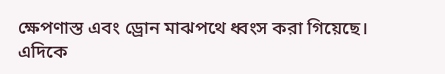ক্ষেপণাস্ত এবং ড্রোন মাঝপথে ধ্বংস করা গিয়েছে।
এদিকে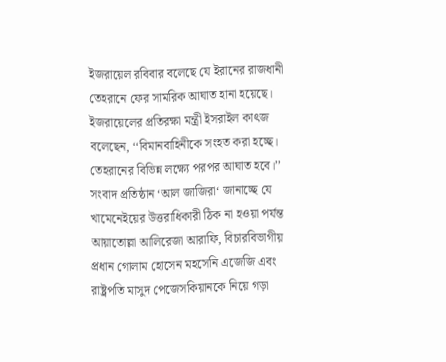ইজরায়েল রবিবার বলেছে যে ইরানের রাজধানী তেহরানে ফের সামরিক আঘাত হানা হয়েছে। ইজরায়েলের প্রতিরক্ষা মন্ত্রী ইসরাইল কাৎজ বলেছেন, ‘‘বিমানবাহিনীকে সংহত করা হচ্ছে। তেহরানের বিভিন্ন লক্ষ্যে পরপর আঘাত হবে।’’
সংবাদ প্রতিষ্ঠান ‘আল জাজিরা‘ জানাচ্ছে যে খামেনেইয়ের উত্তরাধিকারী ঠিক না হওয়া পর্যন্ত আয়াতোল্লা আলিরেজা আরাফি, বিচারবিভাগীয় প্রধান গোলাম হোসেন মহসেনি এজেজি এবং রাষ্ট্রপতি মাসুদ পেজেসকিয়ানকে নিয়ে গড়া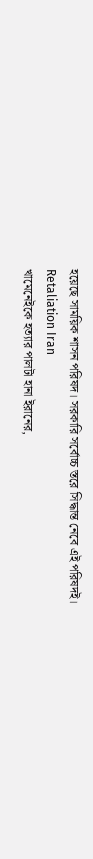হয়েছে সাময়িক শাসন পরিষদ। সরকারি সর্বোচ্চ স্তরে সিদ্ধান্ত নেবে এই পরিষদই।
Retaliation Iran
খামেনেইকে হত্যার পালটা হানা ইরানের,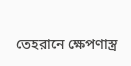তেহরানে ক্ষেপণাস্ত্র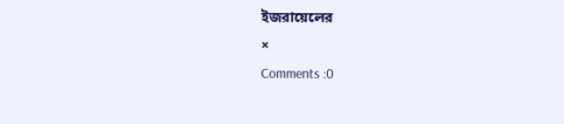ইজরায়েলের
×
Comments :0